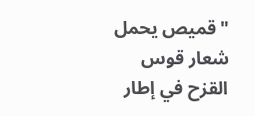"قميص يحمل شعار قوس القزح في إطار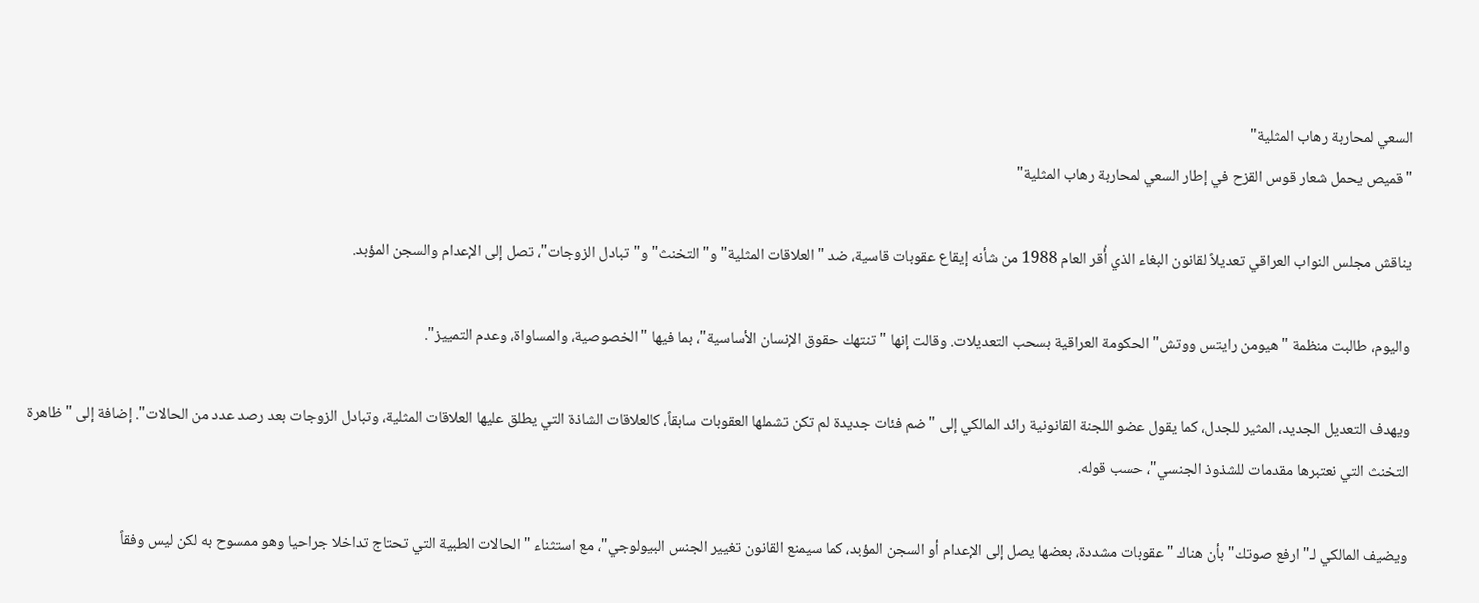السعي لمحاربة رهاب المثلية"
"قميص يحمل شعار قوس القزح في إطار السعي لمحاربة رهاب المثلية"

يناقش مجلس النواب العراقي تعديلاً لقانون البغاء الذي أُقر العام 1988 من شأنه إيقاع عقوبات قاسية، ضد "العلاقات المثلية" و"التخنث" و"تبادل الزوجات"، تصل إلى الإعدام والسجن المؤبد.

واليوم، طالبت منظمة "هيومن رايتس ووتش" الحكومة العراقية بسحب التعديلات. وقالت إنها "تنتهك حقوق الإنسان الأساسية"، بما فيها "الخصوصية، والمساواة، وعدم التمييز".

ويهدف التعديل الجديد، المثير للجدل، كما يقول عضو اللجنة القانونية رائد المالكي إلى "ضم فئات جديدة لم تكن تشملها العقوبات سابقاً، كالعلاقات الشاذة التي يطلق عليها العلاقات المثلية، وتبادل الزوجات بعد رصد عدد من الحالات". إضافة إلى "ظاهرة التخنث التي نعتبرها مقدمات للشذوذ الجنسي"، حسب قوله.

ويضيف المالكي لـ"ارفع صوتك" بأن هناك "عقوبات مشددة، بعضها يصل إلى الإعدام أو السجن المؤبد، كما سيمنع القانون تغيير الجنس البيولوجي"، مع استثناء "الحالات الطبية التي تحتاج تداخلا جراحيا وهو ممسوح به لكن ليس وفقاً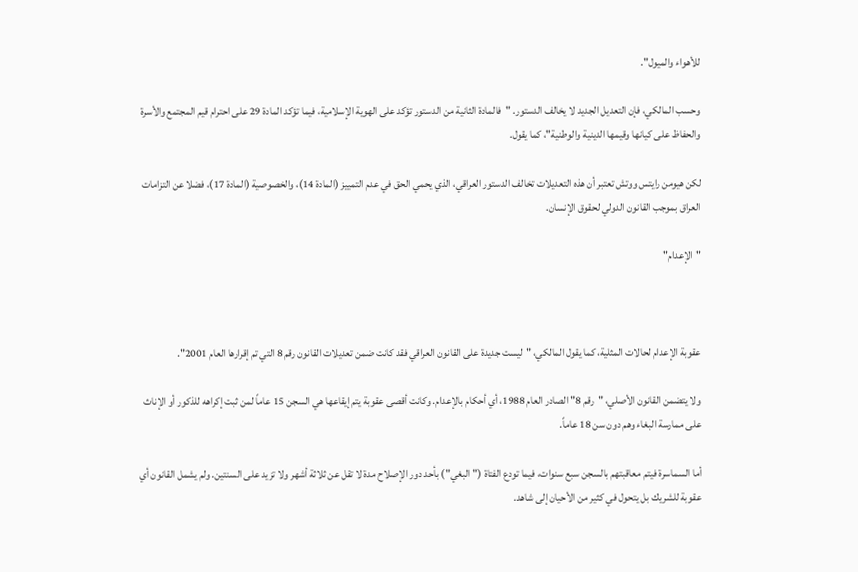للأهواء والميول".

وحسب المالكي، فإن التعديل الجديد لا يخالف الدستور. "فالمادة الثانية من الدستور تؤكد على الهوية الإسلامية، فيما تؤكد المادة 29 على احترام قيم المجتمع والأسرة والحفاظ على كيانها وقيمها الدينية والوطنية"، كما يقول.

لكن هيومن رايتس ووتش تعتبر أن هذه التعديلات تخالف الدستور العراقي، الذي يحمي الحق في عدم التمييز (المادة 14)، والخصوصية (المادة 17)، فضلا عن التزامات العراق بموجب القانون الدولي لحقوق الإنسان.

"الإعدام"



عقوبة الإعدام لحالات المثلية، كما يقول المالكي، "ليست جديدة على القانون العراقي فقد كانت ضمن تعديلات القانون رقم 8 التي تم إقرارها العام 2001".

ولا يتضمن القانون الأصلي، "رقم 8" الصادر العام 1988، أي أحكام بالإعدام. وكانت أقصى عقوبة يتم إيقاعها هي السجن 15 عاماً لمن ثبت إكراهه للذكور أو الإناث على ممارسة البغاء وهم دون سن 18 عاماً.

أما السماسرة فيتم معاقبتهم بالسجن سبع سنوات، فيما تودع الفتاة ("البغي") بأحد دور الإصلاح مدة لا تقل عن ثلاثة أشهر ولا تزيد على السنتين. ولم يشمل القانون أي عقوبة للشريك بل يتحول في كثير من الأحيان إلى شاهد.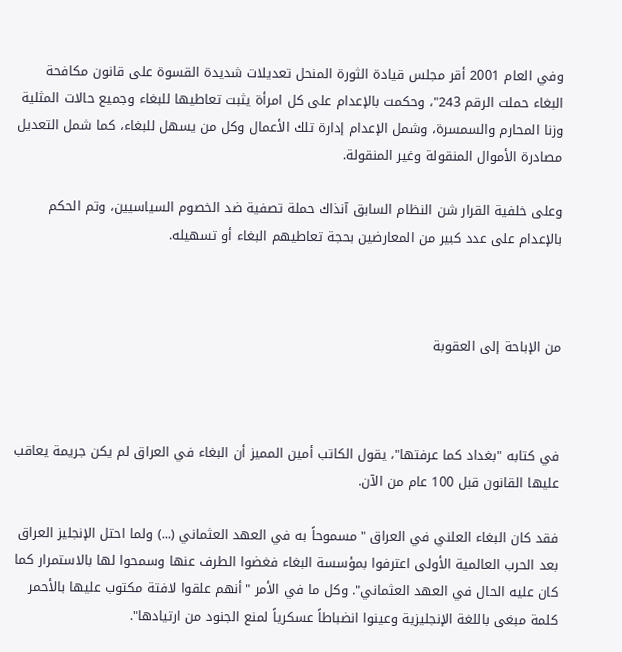وفي العام 2001 أقر مجلس قيادة الثورة المنحل تعديلات شديدة القسوة على قانون مكافحة البغاء حملت الرقم 243"، وحكمت بالإعدام على كل امرأة يثبت تعاطيها للبغاء وجميع حالات المثلية وزنا المحارم والسمسرة، وشمل الإعدام إدارة تلك الأعمال وكل من يسهل للبغاء، كما شمل التعديل مصادرة الأموال المنقولة وغير المنقولة.

وعلى خلفية القرار شن النظام السابق آنذاك حملة تصفية ضد الخصوم السياسيين، وتم الحكم بالإعدام على عدد كبير من المعارضين بحجة تعاطيهم البغاء أو تسهيله.



من الإباحة إلى العقوبة



في كتابه "بغداد كما عرفتها"، يقول الكاتب أمين المميز أن البغاء في العراق لم يكن جريمة يعاقب عليها القانون قبل 100 عام من الآن.

فقد كان البغاء العلني في العراق "مسموحاً به في العهد العثماني (...) ولما احتل الإنجليز العراق بعد الحرب العالمية الأولى اعترفوا بمؤسسة البغاء فغضوا الطرف عنها وسمحوا لها بالاستمرار كما كان عليه الحال في العهد العثماني". وكل ما في الأمر "أنهم علقوا لافتة مكتوب عليها بالأحمر كلمة مبغى باللغة الإنجليزية وعينوا انضباطاً عسكرياً لمنع الجنود من ارتيادها".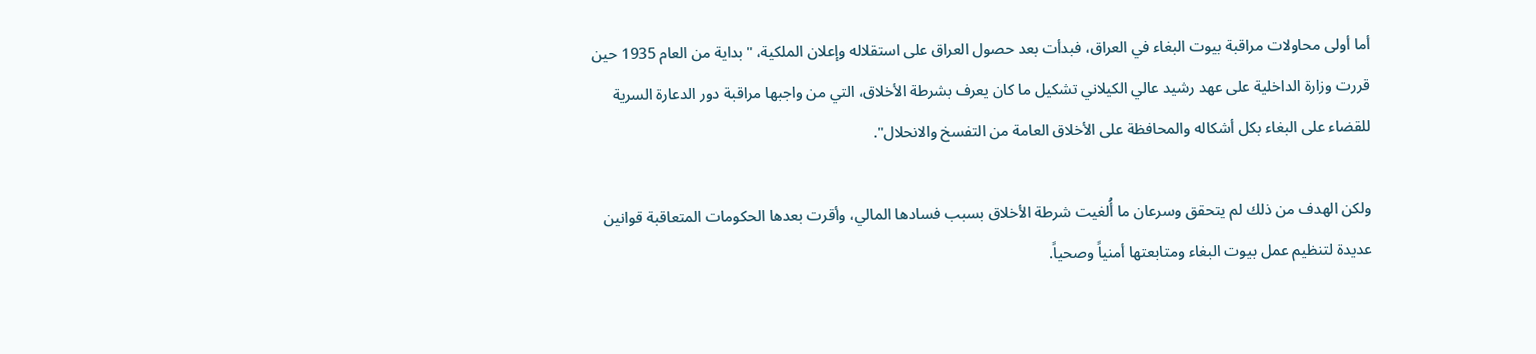أما أولى محاولات مراقبة بيوت البغاء في العراق، فبدأت بعد حصول العراق على استقلاله وإعلان الملكية، "بداية من العام 1935 حين قررت وزارة الداخلية على عهد رشيد عالي الكيلاني تشكيل ما كان يعرف بشرطة الأخلاق، التي من واجبها مراقبة دور الدعارة السرية للقضاء على البغاء بكل أشكاله والمحافظة على الأخلاق العامة من التفسخ والانحلال".

ولكن الهدف من ذلك لم يتحقق وسرعان ما أُلغيت شرطة الأخلاق بسبب فسادها المالي، وأقرت بعدها الحكومات المتعاقبة قوانين عديدة لتنظيم عمل بيوت البغاء ومتابعتها أمنياً وصحياً.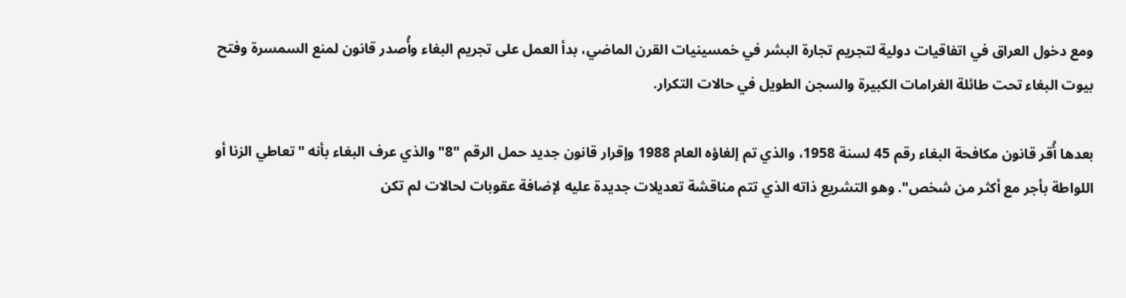ومع دخول العراق في اتفاقيات دولية لتجريم تجارة البشر في خمسينيات القرن الماضي، بدأ العمل على تجريم البغاء وأُصدر قانون لمنع السمسرة وفتح بيوت البغاء تحت طائلة الغرامات الكبيرة والسجن الطويل في حالات التكرار.

بعدها أُقر قانون مكافحة البغاء رقم 45 لسنة 1958، والذي تم إلغاؤه العام 1988 وإقرار قانون جديد حمل الرقم "8" والذي عرف البغاء بأنه "تعاطي الزنا أو اللواطة بأجر مع أكثر من شخص". وهو التشريع ذاته الذي تتم مناقشة تعديلات جديدة عليه لإضافة عقوبات لحالات لم تكن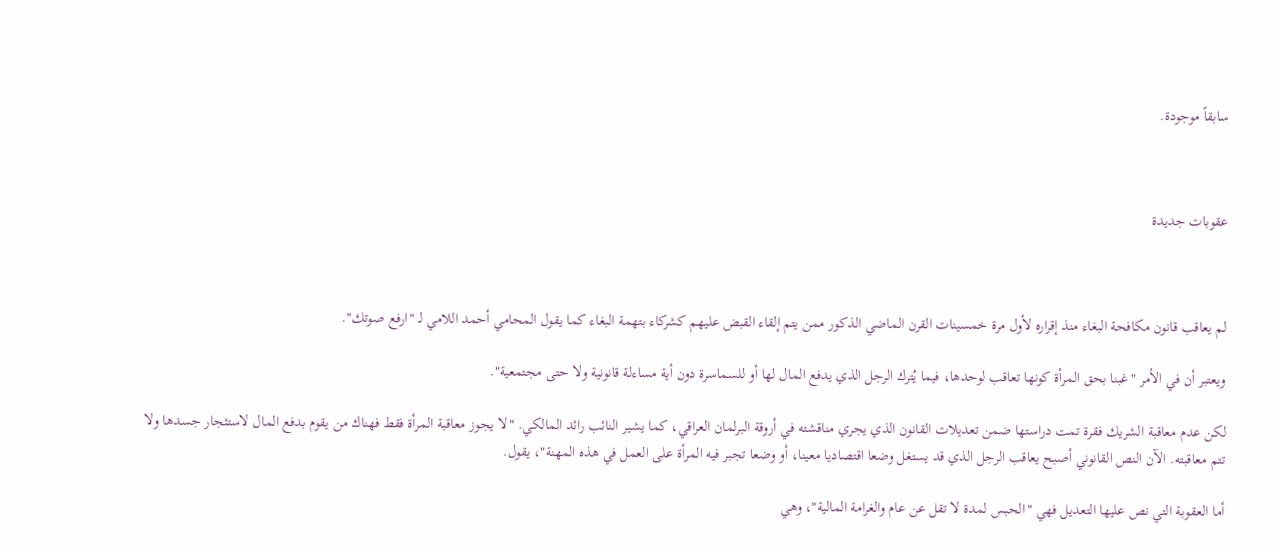سابقاً موجودة.



عقوبات جديدة



لم يعاقب قانون مكافحة البغاء منذ إقراره لأول مرة خمسينات القرن الماضي الذكور ممن يتم إلقاء القبض عليهم كشركاء بتهمة البغاء كما يقول المحامي أحمد اللامي لـ "ارفع صوتك".

ويعتبر أن في الأمر "غبنا بحق المرأة كونها تعاقب لوحدها، فيما يُترك الرجل الذي يدفع المال لها أو للسماسرة دون أية مساءلة قانونية ولا حتى مجتمعية".

لكن عدم معاقبة الشريك فقرة تمت دراستها ضمن تعديلات القانون الذي يجري مناقشته في أروقة البرلمان العراقي، كما يشير النائب رائد المالكي. "لا يجوز معاقبة المرأة فقط فهناك من يقوم بدفع المال لاستئجار جسدها ولا تتم معاقبته. الآن النص القانوني أصبح يعاقب الرجل الذي قد يستغل وضعا اقتصاديا معينا، أو وضعا تجبر فيه المرأة على العمل في هذه المهنة"، يقول.

أما العقوبة التي نص عليها التعديل فهي "الحبس لمدة لا تقل عن عام والغرامة المالية"، وهي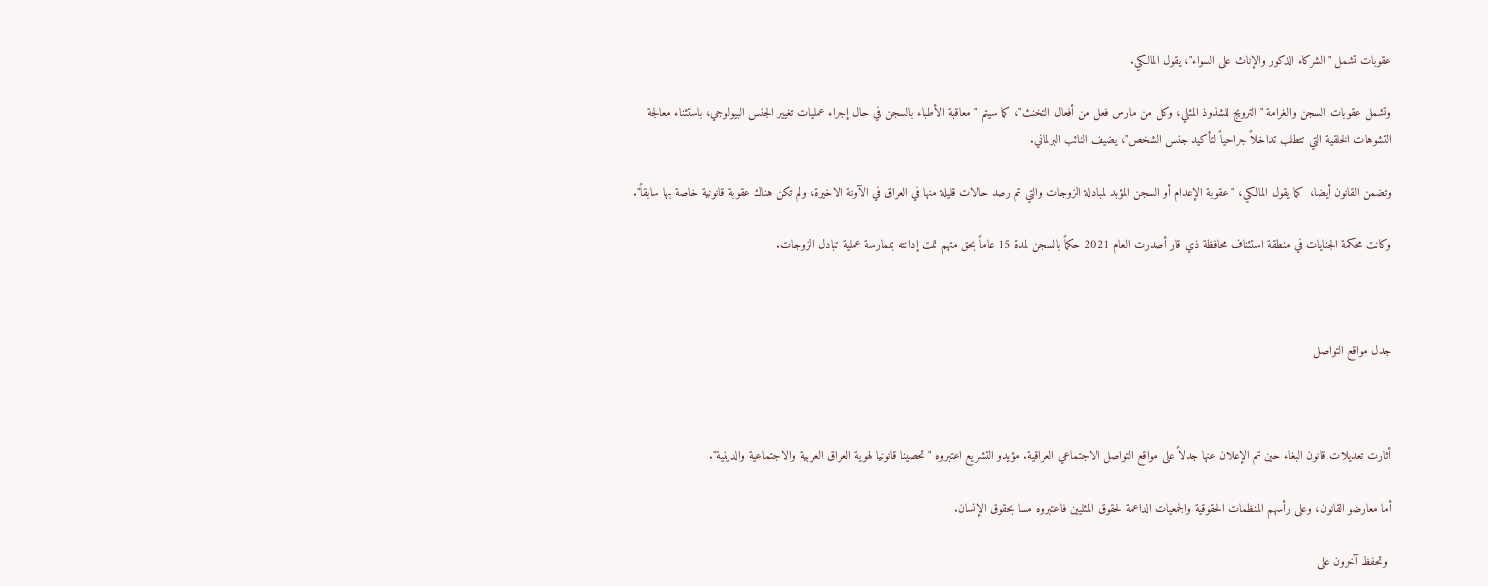عقوبات تشمل "الشركاء الذكور والإناث على السواء"، يقول المالكي.

وتشمل عقوبات السجن والغرامة "الترويج للشذوذ المثلي، وكل من مارس فعل من أفعال التخنث"، كما سيتم " معاقبة الأطباء بالسجن في حال إجراء عمليات تغيير الجنس البيولوجي، باستثناء معالجة التشوهات الخلقية التي تتطلب تداخلاً جراحياً لتأكيد جنس الشخص"، يضيف النائب البرلماني.

وتضمن القانون أيضا،  كما يقول المالكي، "عقوبة الإعدام أو السجن المؤبد لمبادلة الزوجات والتي تم رصد حالات قليلة منها في العراق في الآونة الاخيرة، ولم تكن هناك عقوبة قانونية خاصة بها سابقاً".

وكانت محكمة الجنايات في منطقة استئناف محافظة ذي قار أصدرت العام 2021 حكماً بالسجن لمدة 15 عاماً بحق متهم تمت إدانته بممارسة عملية تبادل الزوجات.



جدل مواقع التواصل



أثارت تعديلات قانون البغاء حين تم الإعلان عنها جدلاً على مواقع التواصل الاجتماعي العراقية. مؤيدو التشريع اعتبروه "تحصينا قانونيا لهوية العراق العربية والاجتماعية والدينية".

أما معارضو القانون، وعلى رأسهم المنظمات الحقوقية والجمعيات الداعمة لحقوق المثليين فاعتبروه مسا بحقوق الإنسان.

 وتحفظ آخرون على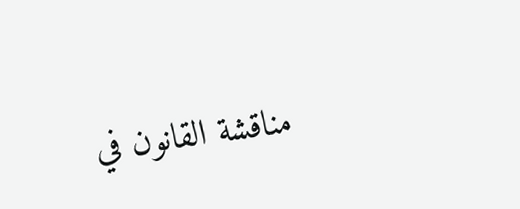مناقشة القانون في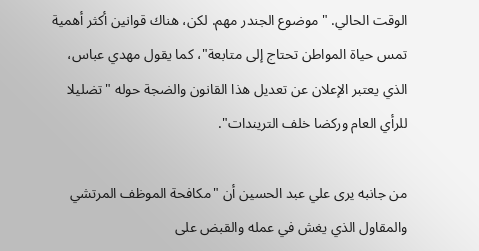الوقت الحالي. "موضوع الجندر مهم. لكن، هناك قوانين أكثر أهمية تمس حياة المواطن تحتاج إلى متابعة"، كما يقول مهدي عباس، الذي يعتبر الإعلان عن تعديل هذا القانون والضجة حوله "تضليلا للرأي العام وركضا خلف التريندات".

من جانبه يرى علي عبد الحسين أن "مكافحة الموظف المرتشي والمقاول الذي يغش في عمله والقبض على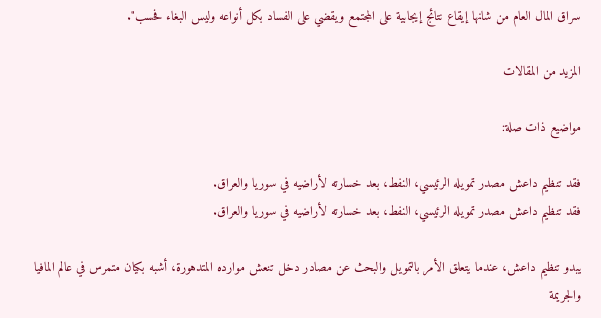سراق المال العام من شانها إيقاع نتائج إيجابية على المجتمع ويقضي على الفساد بكل أنواعه وليس البغاء فحسب".

المزيد من المقالات

مواضيع ذات صلة:

فقد تنظيم داعش مصدر تمويله الرئيسي، النفط، بعد خسارته لأراضيه في سوريا والعراق.
فقد تنظيم داعش مصدر تمويله الرئيسي، النفط، بعد خسارته لأراضيه في سوريا والعراق.

يبدو تنظيم داعش، عندما يتعلق الأمر بالتمويل والبحث عن مصادر دخل تنعش موارده المتدهورة، أشبه بكيان متمرس في عالم المافيا والجريمة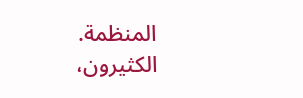المنظمة. الكثيرون،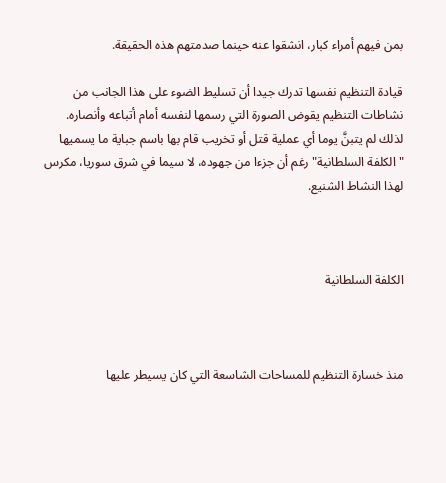بمن فيهم أمراء كبار، انشقوا عنه حينما صدمتهم هذه الحقيقة.

قيادة التنظيم نفسها تدرك جيدا أن تسليط الضوء على هذا الجانب من نشاطات التنظيم يقوض الصورة التي رسمها لنفسه أمام أتباعه وأنصاره. لذلك لم يتبنَّ يوما أي عملية قتل أو تخريب قام بها باسم جباية ما يسميها "الكلفة السلطانية" رغم أن جزءا من جهوده، لا سيما في شرق سوريا، مكرس لهذا النشاط الشنيع.



الكلفة السلطانية



منذ خسارة التنظيم للمساحات الشاسعة التي كان يسيطر عليها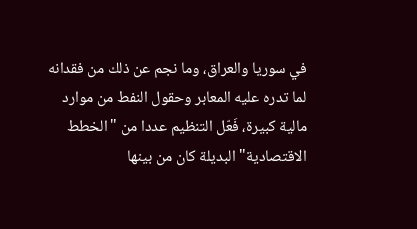في سوريا والعراق، وما نجم عن ذلك من فقدانه لما تدره عليه المعابر وحقول النفط من موارد مالية كبيرة، فَعّل التنظيم عددا من "الخطط الاقتصادية" البديلة كان من بينها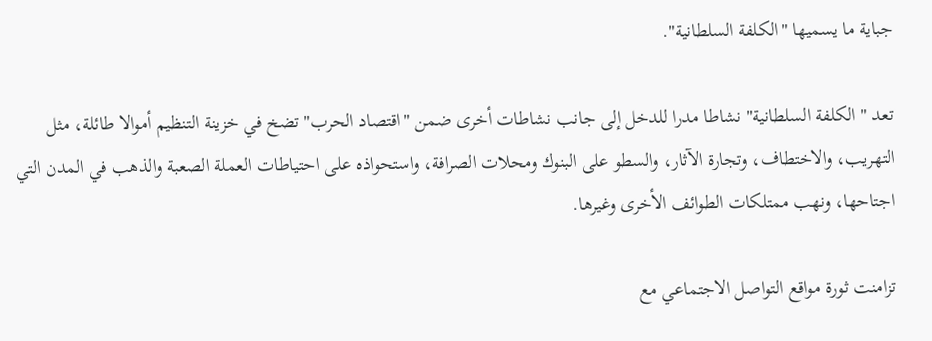جباية ما يسميها "الكلفة السلطانية".

تعد " الكلفة السلطانية" نشاطا مدرا للدخل إلى جانب نشاطات أخرى ضمن "اقتصاد الحرب" تضخ في خزينة التنظيم أموالا طائلة، مثل التهريب، والاختطاف، وتجارة الآثار، والسطو على البنوك ومحلات الصرافة، واستحواذه على احتياطات العملة الصعبة والذهب في المدن التي اجتاحها، ونهب ممتلكات الطوائف الأخرى وغيرها.

تزامنت ثورة مواقع التواصل الاجتماعي مع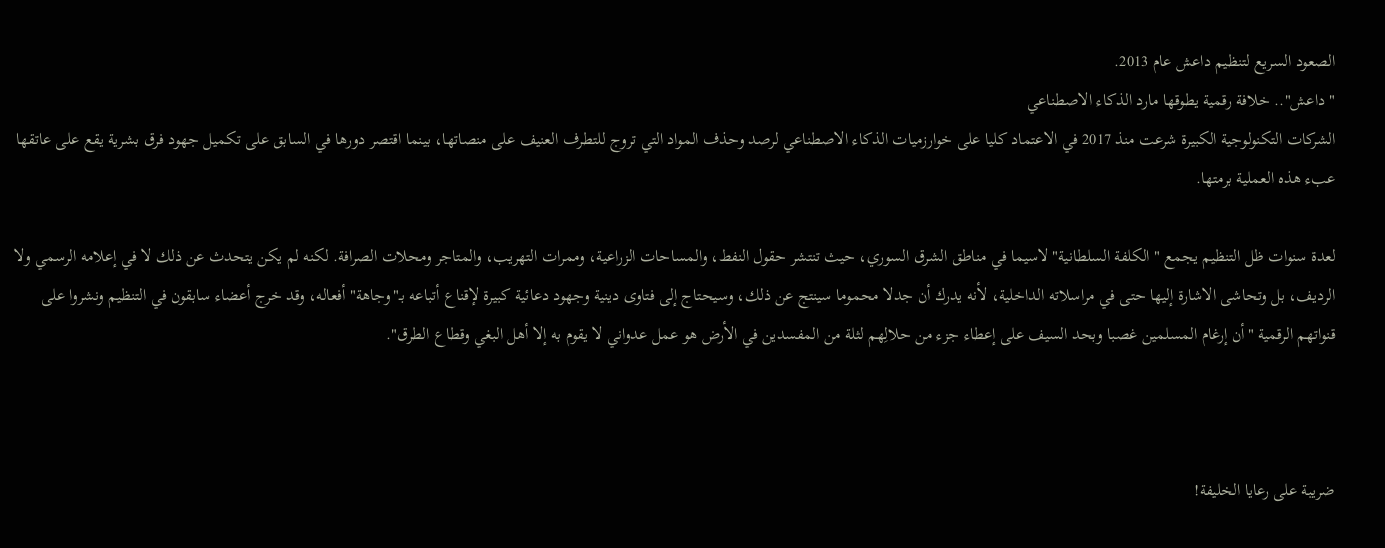الصعود السريع لتنظيم داعش عام 2013.
"داعش".. خلافة رقمية يطوقها مارد الذكاء الاصطناعي
الشركات التكنولوجية الكبيرة شرعت منذ 2017 في الاعتماد كليا على خوارزميات الذكاء الاصطناعي لرصد وحذف المواد التي تروج للتطرف العنيف على منصاتها، بينما اقتصر دورها في السابق على تكميل جهود فرق بشرية يقع على عاتقها عبء هذه العملية برمتها.

لعدة سنوات ظل التنظيم يجمع " الكلفة السلطانية" لاسيما في مناطق الشرق السوري، حيث تنتشر حقول النفط، والمساحات الزراعية، وممرات التهريب، والمتاجر ومحلات الصرافة. لكنه لم يكن يتحدث عن ذلك لا في إعلامه الرسمي ولا الرديف، بل وتحاشى الاشارة إليها حتى في مراسلاته الداخلية، لأنه يدرك أن جدلا محموما سينتج عن ذلك، وسيحتاج إلى فتاوى دينية وجهود دعائية كبيرة لإقناع أتباعه بـ"وجاهة" أفعاله، وقد خرج أعضاء سابقون في التنظيم ونشروا على قنواتهم الرقمية "أن إرغام المسلمين غصبا وبحد السيف على إعطاء جزء من حلالِهم لثلة من المفسدين في الأرض هو عمل عدواني لا يقوم به إلا أهل البغي وقطاع الطرق".



ضريبة على رعايا الخليفة!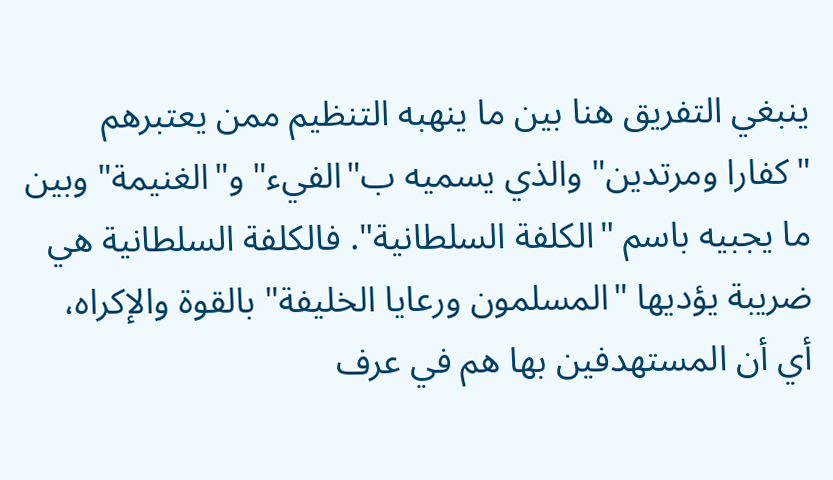ينبغي التفريق هنا بين ما ينهبه التنظيم ممن يعتبرهم "كفارا ومرتدين" والذي يسميه ب"الفيء" و"الغنيمة" وبين ما يجبيه باسم "الكلفة السلطانية". فالكلفة السلطانية هي ضريبة يؤديها "المسلمون ورعايا الخليفة" بالقوة والإكراه، أي أن المستهدفين بها هم في عرف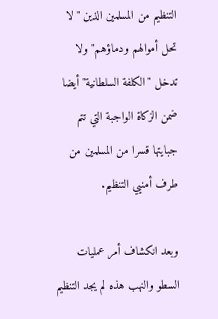التنظيم من المسلمين الذين "لا تحل أموالهم ودماؤهم" ولا تدخل "الكلفة السلطانية" أيضا ضمن الزكاة الواجبة التي تتم جبايتها قسرا من المسلمين من طرف أمنيي التنظيم.

وبعد انكشاف أمر عمليات السطو والنهب هذه لم يجد التنظيم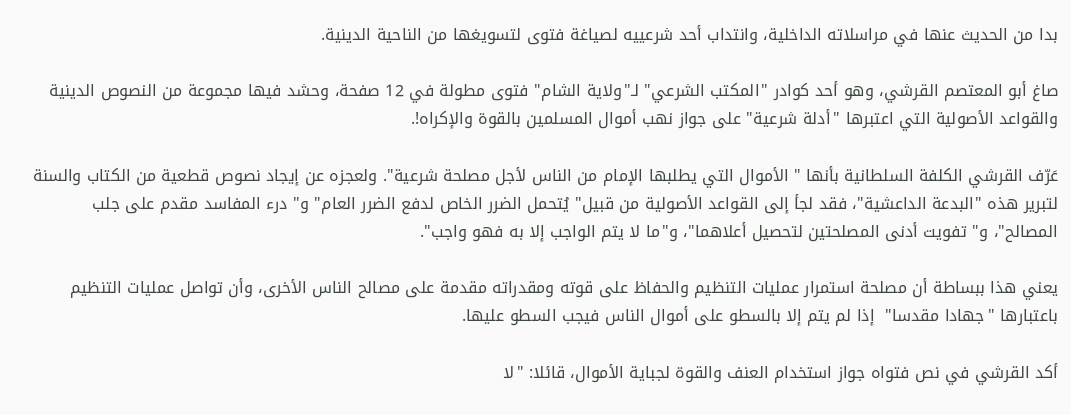بدا من الحديث عنها في مراسلاته الداخلية، وانتداب أحد شرعييه لصياغة فتوى لتسويغها من الناحية الدينية.

صاغ أبو المعتصم القرشي، وهو أحد كوادر "المكتب الشرعي" لـ"ولاية الشام" فتوى مطولة في 12 صفحة، وحشد فيها مجموعة من النصوص الدينية والقواعد الأصولية التي اعتبرها "أدلة شرعية" على جواز نهب أموال المسلمين بالقوة والإكراه!.

عَرّف القرشي الكلفة السلطانية بأنها " الأموال التي يطلبها الإمام من الناس لأجل مصلحة شرعية". ولعجزه عن إيجاد نصوص قطعية من الكتاب والسنة لتبرير هذه "البدعة الداعشية"، فقد لجأ إلى القواعد الأصولية من قبيل" يُتحمل الضرر الخاص لدفع الضرر العام" و" درء المفاسد مقدم على جلب المصالح"، و" تفويت أدنى المصلحتين لتحصيل أعلاهما"، و"ما لا يتم الواجب إلا به فهو واجب".

يعني هذا ببساطة أن مصلحة استمرار عمليات التنظيم والحفاظ على قوته ومقدراته مقدمة على مصالح الناس الأخرى، وأن تواصل عمليات التنظيم باعتبارها "جهادا مقدسا"  إذا لم يتم إلا بالسطو على أموال الناس فيجب السطو عليها.

أكد القرشي في نص فتواه جواز استخدام العنف والقوة لجباية الأموال، قائلا: "لا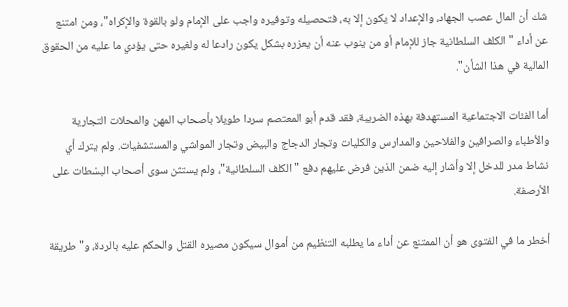شك أن المال عصب الجهاد، والإعداد لا يكون إلا به، فتحصيله وتوفيره واجب على الإمام ولو بالقوة والإكراه"، ومن امتنع عن أداء "الكلف السلطانية جاز للإمام أو من ينوب عنه أن يعزره بشكل يكون رادعا له ولغيره حتى يؤدي ما عليه من الحقوق المالية في هذا الشأن".

أما الفئات الاجتماعية المستهدفة بهذه الضريبة، فقد قدم أبو المعتصم سردا طويلا بأصحاب المهن والمحلات التجارية والأطباء والصرافين والفلاحين والمدارس والكليات وتجار الدجاج والبيض وتجار المواشي والمستشفيات. ولم يترك أي نشاط مدر للدخل إلا وأشار إليه ضمن الذين فرض عليهم دفع "الكلف السلطانية"، ولم يستثن سوى أصحاب البسْطات على الأرصفة.

أخطر ما في الفتوى هو أن الممتنع عن أداء ما يطلبه التنظيم من أموال سيكون مصيره القتل والحكم عليه بالردة، و" طريقة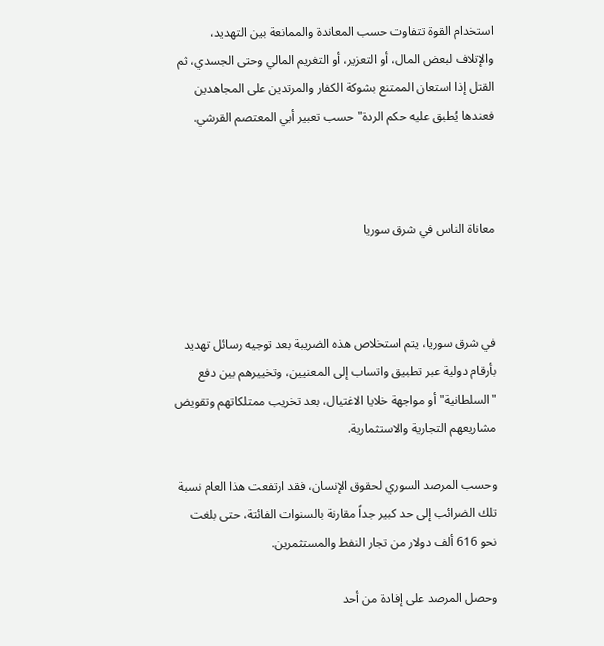استخدام القوة تتفاوت حسب المعاندة والممانعة بين التهديد، والإتلاف لبعض المال، أو التعزير، أو التغريم المالي وحتى الجسدي، ثم القتل إذا استعان الممتنع بشوكة الكفار والمرتدين على المجاهدين فعندها يُطبق عليه حكم الردة" حسب تعبير أبي المعتصم القرشي.



معاناة الناس في شرق سوريا



في شرق سوريا، يتم استخلاص هذه الضريبة بعد توجيه رسائل تهديد بأرقام دولية عبر تطبيق واتساب إلى المعنيين، وتخييرهم بين دفع "السلطانية" أو مواجهة خلايا الاغتيال، بعد تخريب ممتلكاتهم وتقويض مشاريعهم التجارية والاستثمارية.

وحسب المرصد السوري لحقوق الإنسان، فقد ارتفعت هذا العام نسبة تلك الضرائب إلى حد كبير جداً مقارنة بالسنوات الفائتة، حتى بلغت نحو 616 ألف دولار من تجار النفط والمستثمرين.

وحصل المرصد على إفادة من أحد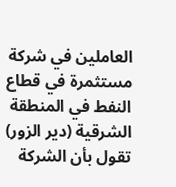العاملين في شركة مستثمرة في قطاع النفط في المنطقة الشرقية (دير الزور) تقول بأن الشركة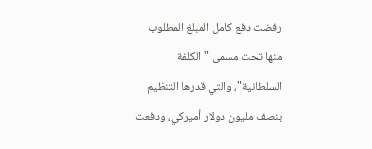رفضت دفع كامل المبلغ المطلوب منها تحت مسمى "الكلفة السلطانية"، والتي قدرها التنظيم بنصف مليون دولار أميركي، ودفعت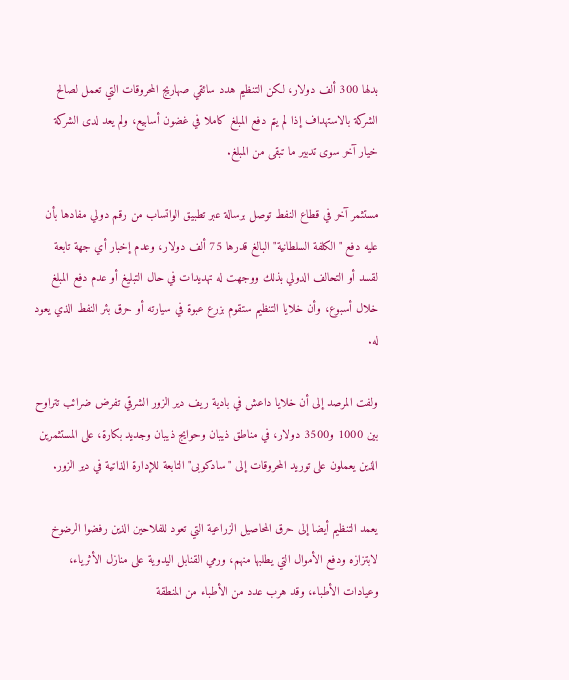بدلها 300 ألف دولار، لكن التنظيم هدد سائقي صهاريج المحروقات التي تعمل لصالح الشركة بالاستهداف إذا لم يتم دفع المبلغ كاملا في غضون أسابيع، ولم يعد لدى الشركة خيار آخر سوى تدبير ما تبقى من المبلغ.

مستثمر آخر في قطاع النفط توصل برسالة عبر تطبيق الواتساب من رقم دولي مفادها بأن عليه دفع "الكلفة السلطانية" البالغ قدرها 75 ألف دولار، وعدم إخبار أي جهة تابعة لقسد أو التحالف الدولي بذلك ووجهت له تهديدات في حال التبليغ أو عدم دفع المبلغ خلال أسبوع، وأن خلايا التنظيم ستقوم بزرع عبوة في سيارته أو حرق بئر النفط الذي يعود له.

ولفت المرصد إلى أن خلايا داعش في بادية ريف دير الزور الشرقي تفرض ضرائب تتراوح بين 1000 و3500 دولار، في مناطق ذيبان وحوايج ذيبان وجديد بكارة، على المستثمرين الذين يعملون على توريد المحروقات إلى "سادكوبى" التابعة للإدارة الذاتية في دير الزور.

يعمد التنظيم أيضا إلى حرق المحاصيل الزراعية التي تعود للفلاحين الذين رفضوا الرضوخ لابتزازه ودفع الأموال التي يطلبها منهم، ورمي القنابل اليدوية على منازل الأثرياء، وعيادات الأطباء، وقد هرب عدد من الأطباء من المنطقة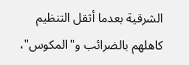الشرقية بعدما أثقل التنظيم كاهلهم بالضرائب و"المكوس"،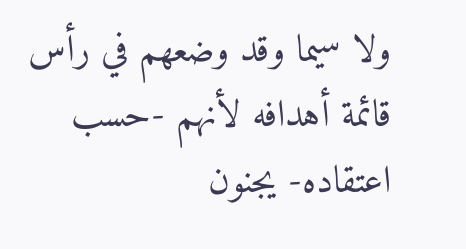ولا سيما وقد وضعهم في رأس قائمة أهدافه لأنهم -حسب اعتقاده- يجنون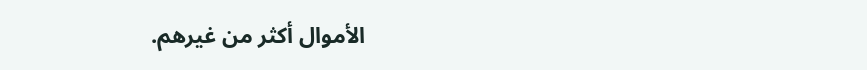الأموال أكثر من غيرهم.